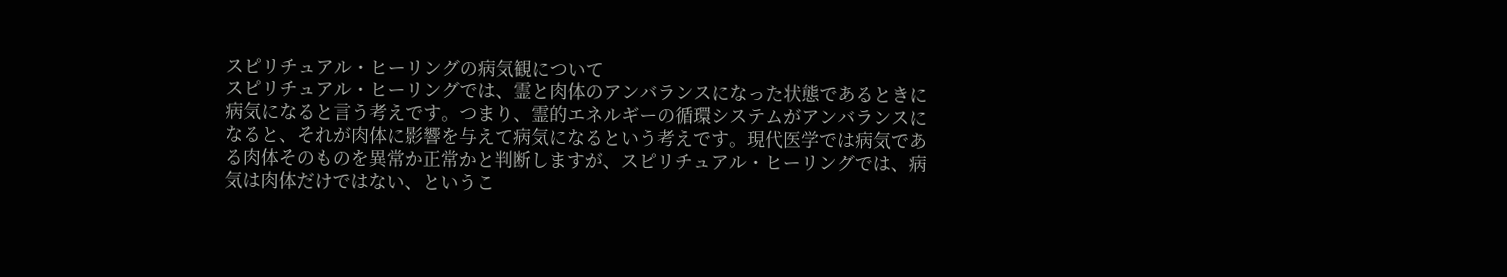スピリチュアル・ヒーリングの病気観について
スピリチュアル・ヒーリングでは、霊と肉体のアンバランスになった状態であるときに病気になると言う考えです。つまり、霊的エネルギーの循環システムがアンバランスになると、それが肉体に影響を与えて病気になるという考えです。現代医学では病気である肉体そのものを異常か正常かと判断しますが、スピリチュアル・ヒーリングでは、病気は肉体だけではない、というこ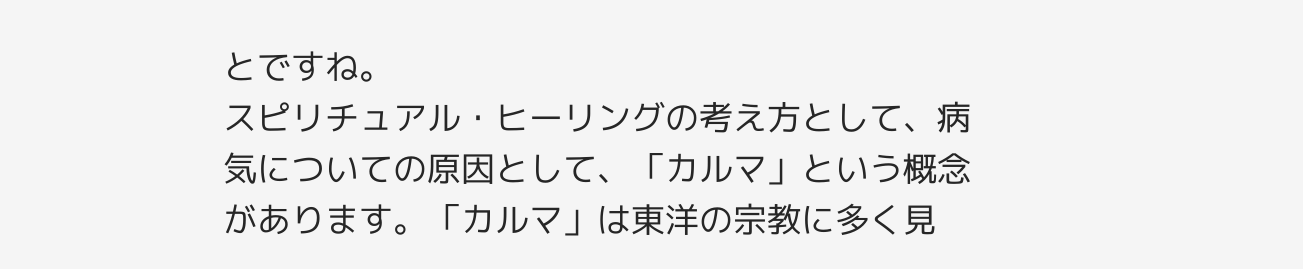とですね。
スピリチュアル・ヒーリングの考え方として、病気についての原因として、「カルマ」という概念があります。「カルマ」は東洋の宗教に多く見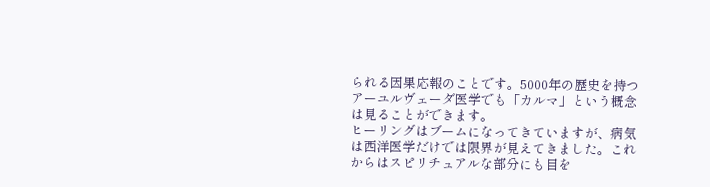られる因果応報のことです。5000年の歴史を持つアーユルヴェーダ医学でも「カルマ」という概念は見ることができます。
ヒーリングはブームになってきていますが、病気は西洋医学だけでは限界が見えてきました。これからはスピリチュアルな部分にも目を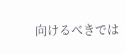向けるべきでは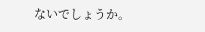ないでしょうか。